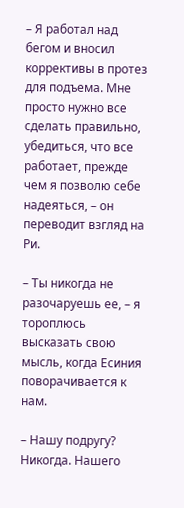– Я работал над бегом и вносил коррективы в протез для подъема. Мне просто нужно все сделать правильно, убедиться, что все работает, прежде чем я позволю себе надеяться, – он переводит взгляд на Ри.

– Ты никогда не разочаруешь ее, – я тороплюсь высказать свою мысль, когда Есиния поворачивается к нам.

– Нашу подругу? Никогда. Нашего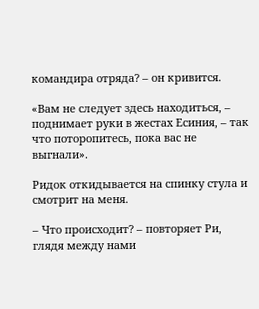командира отряда? – он кривится.

«Вам не следует здесь находиться, – поднимает руки в жестах Есиния, – так что поторопитесь, пока вас не выгнали».

Ридок откидывается на спинку стула и смотрит на меня.

– Что происходит? – повторяет Ри, глядя между нами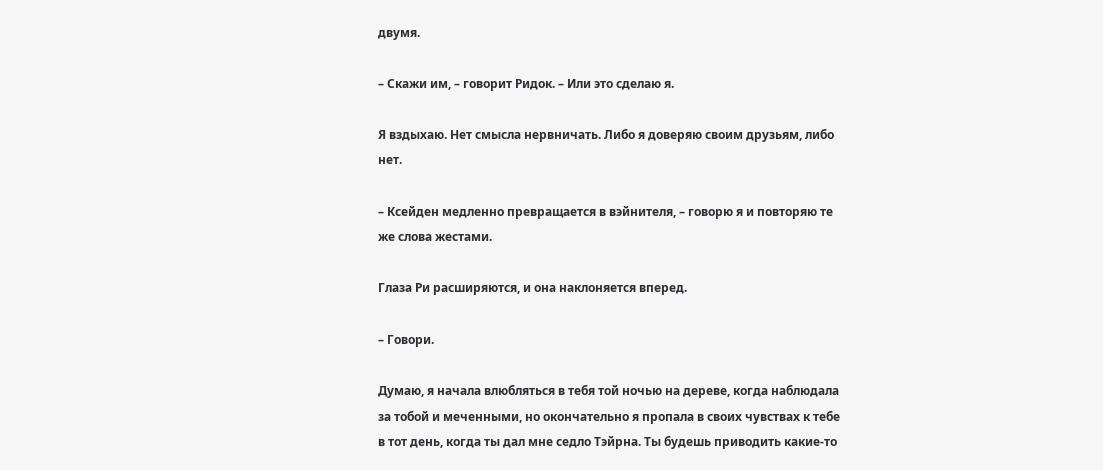двумя.

– Скажи им, – говорит Ридок. – Или это сделаю я.

Я вздыхаю. Нет смысла нервничать. Либо я доверяю своим друзьям, либо нет.

– Ксейден медленно превращается в вэйнителя, – говорю я и повторяю те же слова жестами.

Глаза Ри расширяются, и она наклоняется вперед.

– Говори.

Думаю, я начала влюбляться в тебя той ночью на дереве, когда наблюдала за тобой и меченными, но окончательно я пропала в своих чувствах к тебе в тот день, когда ты дал мне седло Тэйрна. Ты будешь приводить какие-то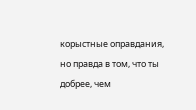корыстные оправдания, но правда в том, что ты добрее, чем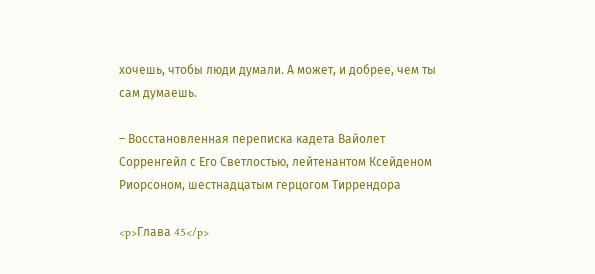хочешь, чтобы люди думали. А может, и добрее, чем ты сам думаешь.

– Восстановленная переписка кадета Вайолет Сорренгейл с Его Светлостью, лейтенантом Ксейденом Риорсоном, шестнадцатым герцогом Тиррендора

<p>Глава 45</p>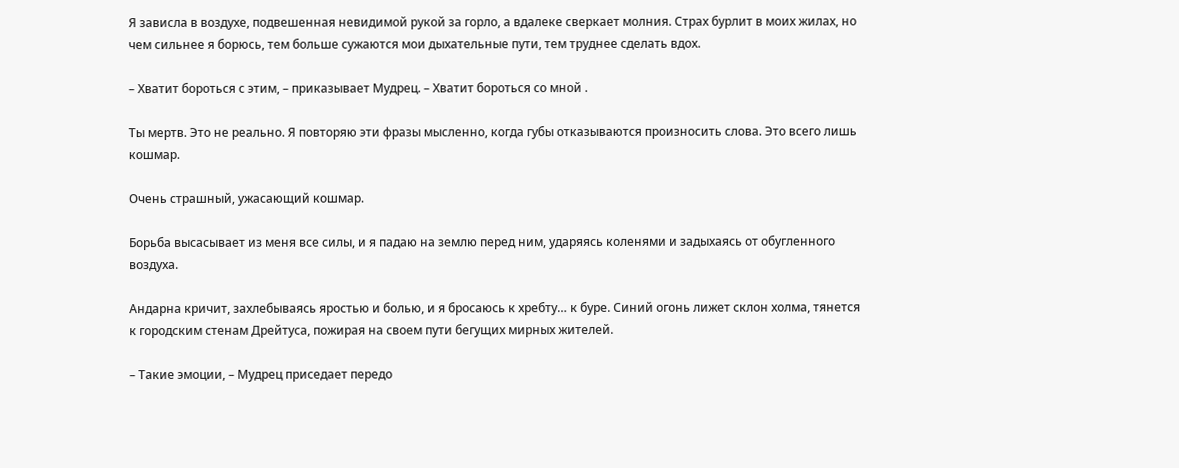Я зависла в воздухе, подвешенная невидимой рукой за горло, а вдалеке сверкает молния. Страх бурлит в моих жилах, но чем сильнее я борюсь, тем больше сужаются мои дыхательные пути, тем труднее сделать вдох.

– Хватит бороться с этим, – приказывает Мудрец. – Хватит бороться со мной .

Ты мертв. Это не реально. Я повторяю эти фразы мысленно, когда губы отказываются произносить слова. Это всего лишь кошмар.

Очень страшный, ужасающий кошмар.

Борьба высасывает из меня все силы, и я падаю на землю перед ним, ударяясь коленями и задыхаясь от обугленного воздуха.

Андарна кричит, захлебываясь яростью и болью, и я бросаюсь к хребту… к буре. Синий огонь лижет склон холма, тянется к городским стенам Дрейтуса, пожирая на своем пути бегущих мирных жителей.

– Такие эмоции, – Мудрец приседает передо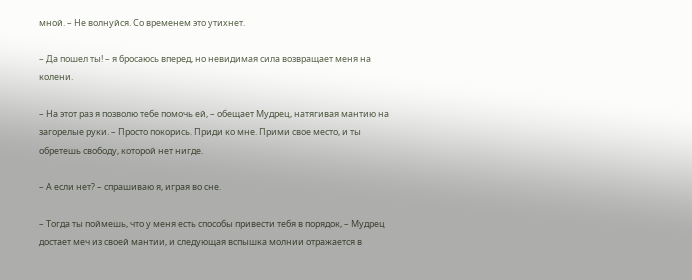мной. – Не волнуйся. Со временем это утихнет.

– Да пошел ты! – я бросаюсь вперед, но невидимая сила возвращает меня на колени.

– На этот раз я позволю тебе помочь ей, – обещает Мудрец, натягивая мантию на загорелые руки. – Просто покорись. Приди ко мне. Прими свое место, и ты обретешь свободу, которой нет нигде.

– А если нет? – спрашиваю я, играя во сне.

– Тогда ты поймешь, что у меня есть способы привести тебя в порядок, – Мудрец достает меч из своей мантии, и следующая вспышка молнии отражается в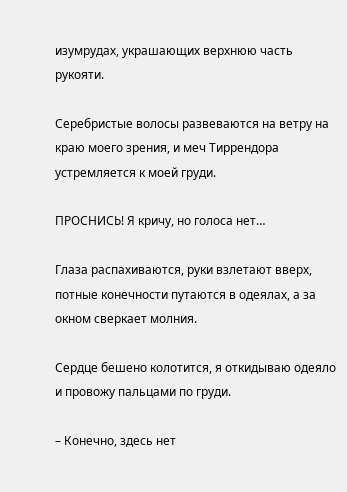изумрудах, украшающих верхнюю часть рукояти.

Серебристые волосы развеваются на ветру на краю моего зрения, и меч Тиррендора устремляется к моей груди.

ПРОСНИСЬ! Я кричу, но голоса нет…

Глаза распахиваются, руки взлетают вверх, потные конечности путаются в одеялах, а за окном сверкает молния.

Сердце бешено колотится, я откидываю одеяло и провожу пальцами по груди.

– Конечно, здесь нет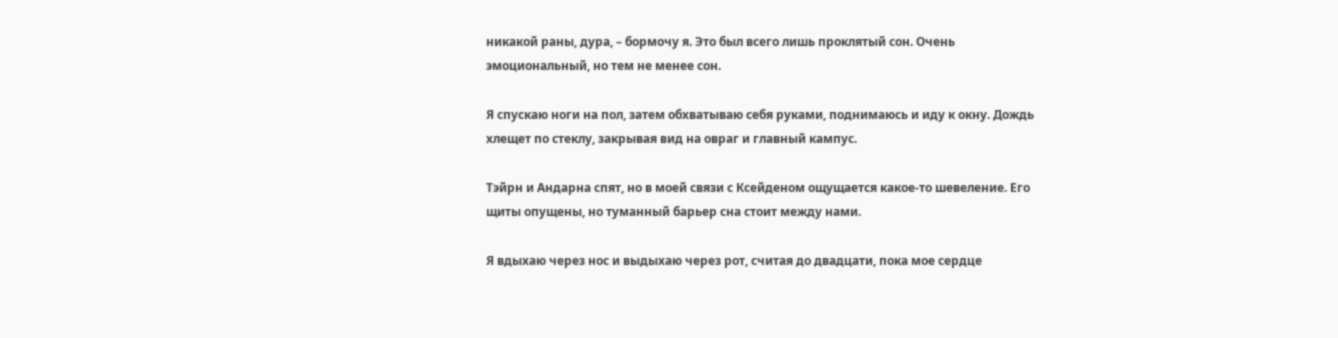никакой раны, дура, – бормочу я. Это был всего лишь проклятый сон. Очень эмоциональный, но тем не менее сон.

Я спускаю ноги на пол, затем обхватываю себя руками, поднимаюсь и иду к окну. Дождь хлещет по стеклу, закрывая вид на овраг и главный кампус.

Тэйрн и Андарна спят, но в моей связи с Ксейденом ощущается какое-то шевеление. Его щиты опущены, но туманный барьер сна стоит между нами.

Я вдыхаю через нос и выдыхаю через рот, считая до двадцати, пока мое сердце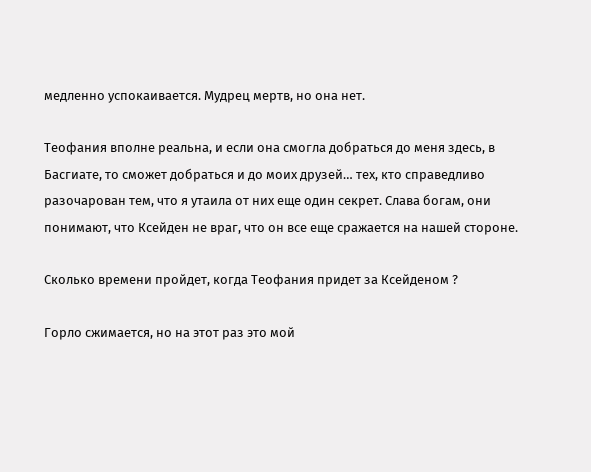медленно успокаивается. Мудрец мертв, но она нет.

Теофания вполне реальна, и если она смогла добраться до меня здесь, в Басгиате, то сможет добраться и до моих друзей… тех, кто справедливо разочарован тем, что я утаила от них еще один секрет. Слава богам, они понимают, что Ксейден не враг, что он все еще сражается на нашей стороне.

Сколько времени пройдет, когда Теофания придет за Ксейденом ?

Горло сжимается, но на этот раз это мой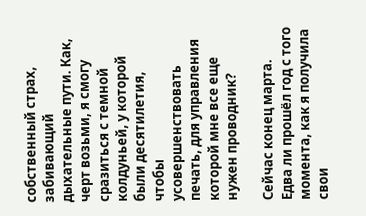собственный страх, забивающий дыхательные пути. Как, черт возьми, я смогу сразиться с темной колдуньей, у которой были десятилетия, чтобы усовершенствовать печать, для управления которой мне все еще нужен проводник?

Сейчас конец марта. Едва ли прошёл год с того момента, как я получила свои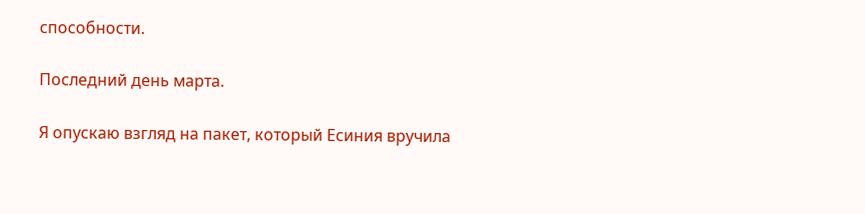способности.

Последний день марта.

Я опускаю взгляд на пакет, который Есиния вручила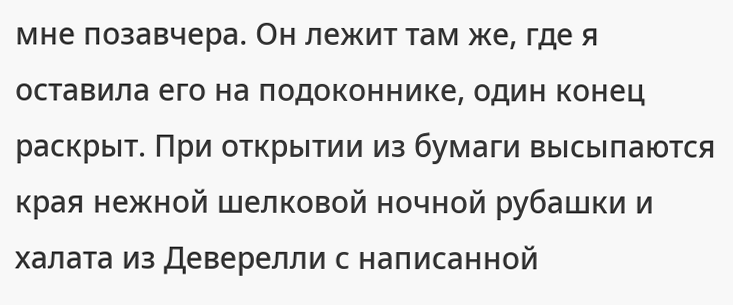мне позавчера. Он лежит там же, где я оставила его на подоконнике, один конец раскрыт. При открытии из бумаги высыпаются края нежной шелковой ночной рубашки и халата из Деверелли с написанной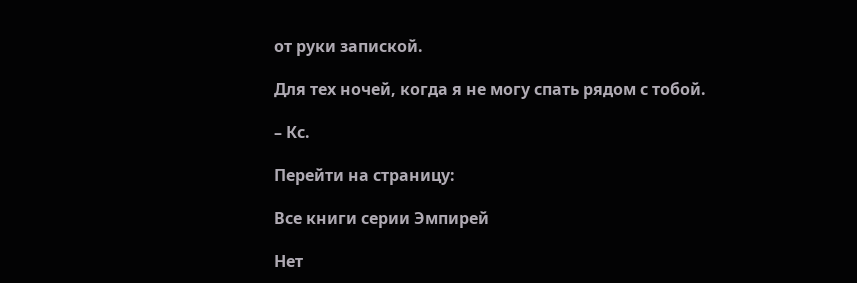от руки запиской.

Для тех ночей, когда я не могу спать рядом с тобой.

– Кс.

Перейти на страницу:

Все книги серии Эмпирей

Нет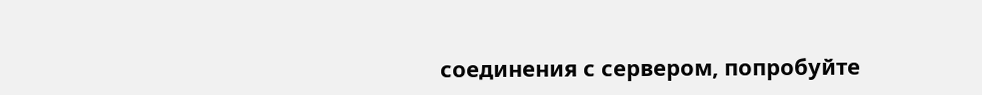соединения с сервером, попробуйте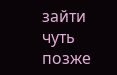зайти чуть позже